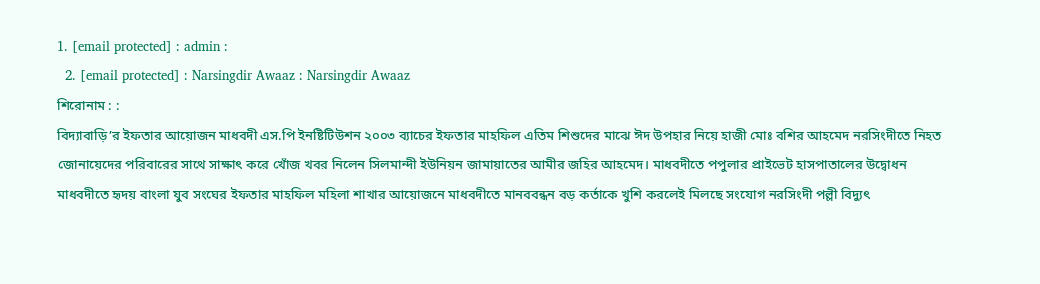1. [email protected] : admin :
  2. [email protected] : Narsingdir Awaaz : Narsingdir Awaaz
শিরোনাম : :
বিদ্যাবাড়ি’র ইফতার আয়োজন মাধবদী এস.পি ইনষ্টিটিউশন ২০০৩ ব্যাচের ইফতার মাহফিল এতিম শিশুদের মাঝে ঈদ উপহার নিয়ে হাজী মোঃ বশির আহমেদ নরসিংদীতে নিহত জোনায়েদের পরিবারের সাথে সাক্ষাৎ করে খোঁজ খবর নিলেন সিলমান্দী ইউনিয়ন জামায়াতের আমীর জহির আহমেদ। মাধবদীতে পপুলার প্রাইভেট হাসপাতালের উদ্বোধন মাধবদীতে হৃদয় বাংলা যুব সংঘের ইফতার মাহফিল মহিলা শাখার আয়োজনে মাধবদীতে মানববন্ধন বড় কর্তাকে খুশি করলেই মিলছে সংযোগ নরসিংদী পল্লী বিদ্যুৎ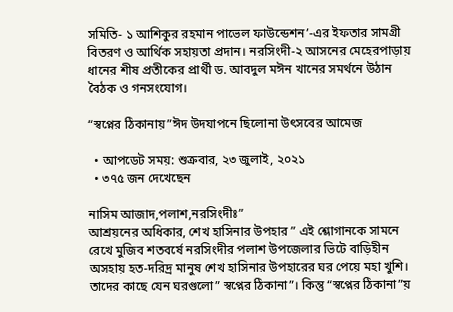সমিতি- ১ আশিকুর রহমান পাভেল ফাউন্ডেশন’-এর ইফতার সামগ্রী বিতরণ ও আর্থিক সহায়তা প্রদান। নরসিংদী-২ আসনের মেহেরপাড়ায় ধানের শীষ প্রতীকের প্রার্থী ড. আবদুল মঈন খানের সমর্থনে উঠান বৈঠক ও গনসংযোগ।

“স্বপ্নের ঠিকানায়”ঈদ উদযাপনে ছিলোনা উৎসবের আমেজ

  • আপডেট সময়: শুক্রবার, ২৩ জুলাই, ২০২১
  • ৩৭৫ জন দেখেছেন

নাসিম আজাদ,পলাশ,নরসিংদীঃ”
আশ্রয়নের অধিকার, শেখ হাসিনার উপহার ” এই শ্লোগানকে সামনে রেখে মুজিব শতবর্ষে নরসিংদীর পলাশ উপজেলার ভিটে বাড়িহীন অসহায় হত-দরিদ্র মানুষ শেখ হাসিনার উপহারের ঘর পেয়ে মহা খুশি। তাদের কাছে যেন ঘরগুলো” স্বপ্নের ঠিকানা”। কিন্তু “স্বপ্নের ঠিকানা”য়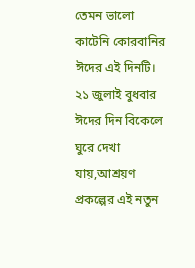তেমন ভালো কাটেনি কোরবানির ঈদের এই দিনটি। ২১ জুলাই বুধবার ঈদের দিন বিকেলে ঘুরে দেখা যায়,আশ্রয়ণ প্রকল্পের এই নতুন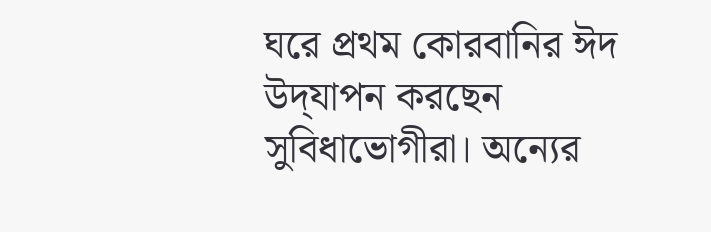ঘরে প্রথম কোরবানির ঈদ উদ্‌যাপন করছেন সুবিধাভোগীরা। অন্যের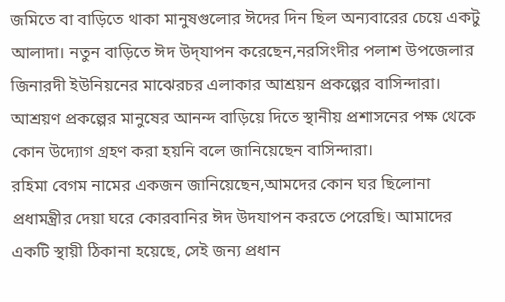জমিতে বা বাড়িতে থাকা মানুষগুলোর ঈদের দিন ছিল অন্যবারের চেয়ে একটু আলাদা। নতুন বাড়িতে ঈদ উদ্‌যাপন করেছেন,নরসিংদীর পলাশ উপজেলার জিনারদী ইউনিয়নের মাঝেরচর এলাকার আশ্রয়ন প্রকল্পের বাসিন্দারা।
আশ্রয়ণ প্রকল্পের মানুষের আনন্দ বাড়িয়ে দিতে স্থানীয় প্রশাসনের পক্ষ থেকে কোন উদ্যোগ গ্রহণ করা হয়নি বলে জানিয়েছেন বাসিন্দারা।
রহিমা বেগম নামের একজন জানিয়েছেন,আমদের কোন ঘর ছিলোনা প্রধামন্ত্রীর দেয়া ঘরে কোরবানির ঈদ উদযাপন করতে পেরেছি। আমাদের একটি স্থায়ী ঠিকানা হয়েছে, সেই জন্য প্রধান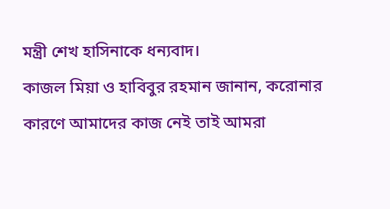মন্ত্রী শেখ হাসিনাকে ধন্যবাদ।
কাজল মিয়া ও হাবিবুর রহমান জানান, করোনার কারণে আমাদের কাজ নেই তাই আমরা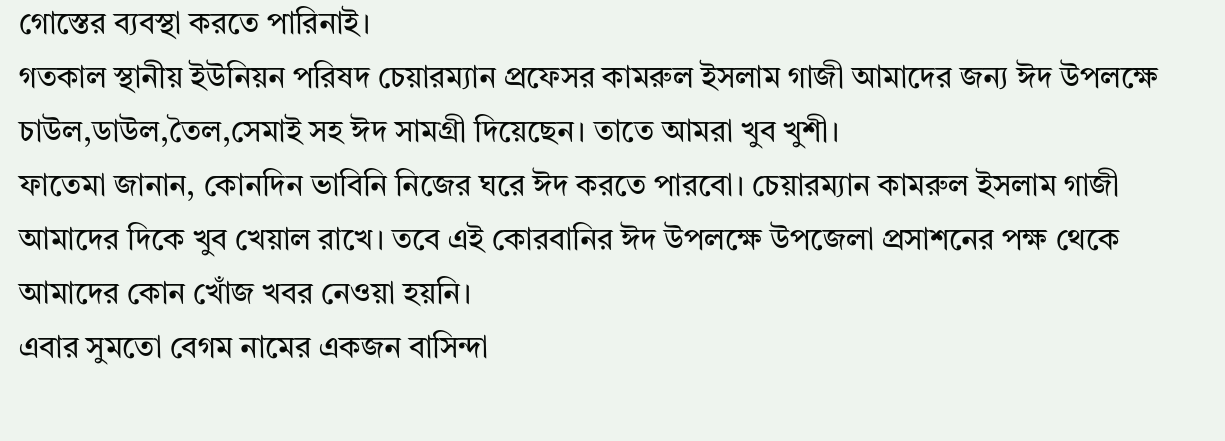গোস্তের ব্যবস্থা করতে পারিনাই।
গতকাল স্থানীয় ইউনিয়ন পরিষদ চেয়ারম্যান প্রফেসর কামরুল ইসলাম গাজী আমাদের জন্য ঈদ উপলক্ষে চাউল,ডাউল,তৈল,সেমাই সহ ঈদ সামগ্রী দিয়েছেন। তাতে আমরা খুব খুশী।
ফাতেমা জানান, কোনদিন ভাবিনি নিজের ঘরে ঈদ করতে পারবো। চেয়ারম্যান কামরুল ইসলাম গাজী আমাদের দিকে খুব খেয়াল রাখে। তবে এই কোরবানির ঈদ উপলক্ষে উপজেলা প্রসাশনের পক্ষ থেকে আমাদের কোন খোঁজ খবর নেওয়া হয়নি।
এবার সুমতো বেগম নামের একজন বাসিন্দা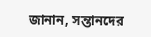জানান, সন্তানদের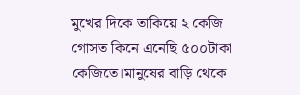মুখের দিকে তাকিয়ে ২ কেজি গোসত কিনে এনেছি ৫০০টাকা কেজিতে।মানুষের বাড়ি থেকে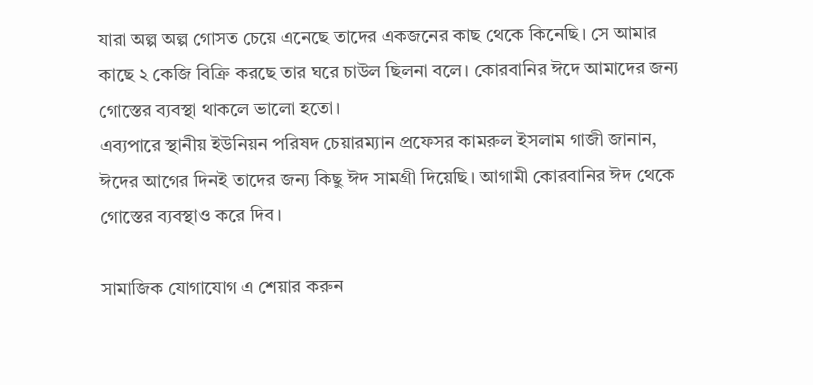যারা অল্প অল্প গোসত চেয়ে এনেছে তাদের একজনের কাছ থেকে কিনেছি। সে আমার কাছে ২ কেজি বিক্রি করছে তার ঘরে চাউল ছিলনা বলে। কোরবানির ঈদে আমাদের জন্য গোস্তের ব্যবস্থা থাকলে ভালো হতো।
এব্যপারে স্থানীয় ইউনিয়ন পরিষদ চেয়ারম্যান প্রফেসর কামরুল ইসলাম গাজী জানান, ঈদের আগের দিনই তাদের জন্য কিছু ঈদ সামগ্রী দিয়েছি। আগামী কোরবানির ঈদ থেকে গোস্তের ব্যবস্থাও করে দিব।

সামাজিক যোগাযোগ এ শেয়ার করুন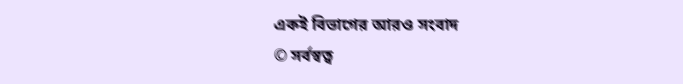একই বিভাগের আরও সংবাদ
© সর্বস্বত্ব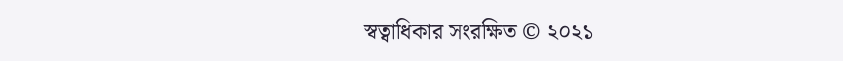স্বত্বাধিকার সংরক্ষিত © ২০২১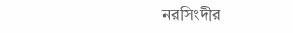নরসিংদীর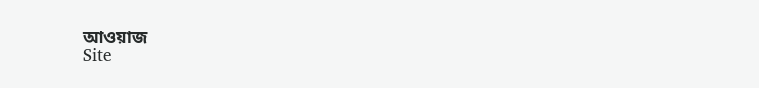আওয়াজ
Site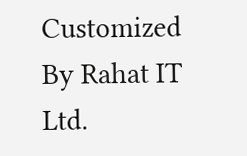Customized By Rahat IT Ltd.